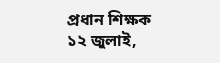প্রধান শিক্ষক
১২ জুলাই,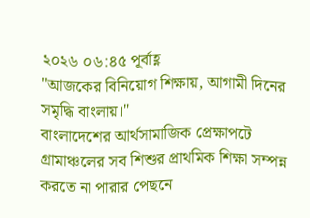২০২৬ ০৬:৪৫ পূর্বাহ্ণ
"আজকের বিনিয়োগ শিক্ষায়, আগামী দিনের সমৃদ্ধি বাংলায়।"
বাংলাদেশের আর্থসামাজিক প্রেক্ষাপটে গ্রামাঞ্চলের সব শিশুর প্রাথমিক শিক্ষা সম্পন্ন করতে না পারার পেছনে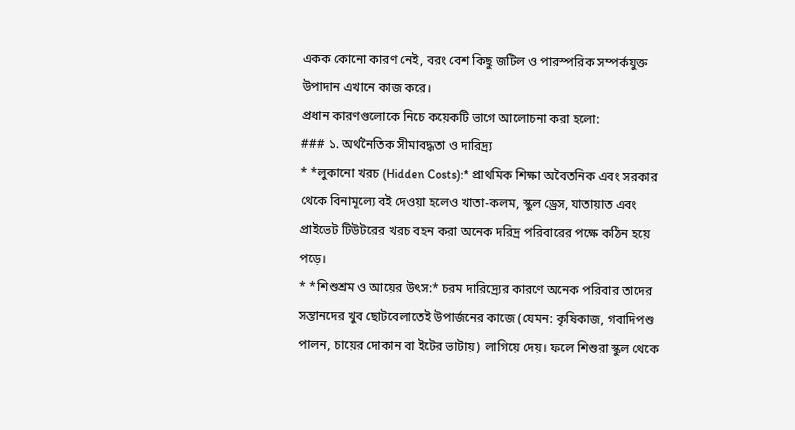একক কোনো কারণ নেই, বরং বেশ কিছু জটিল ও পারস্পরিক সম্পর্কযুক্ত উপাদান এখানে কাজ করে।
প্রধান কারণগুলোকে নিচে কয়েকটি ভাগে আলোচনা করা হলো:
### ১. অর্থনৈতিক সীমাবদ্ধতা ও দারিদ্র্য
* *লুকানো খরচ (Hidden Costs):* প্রাথমিক শিক্ষা অবৈতনিক এবং সরকার থেকে বিনামূল্যে বই দেওয়া হলেও খাতা-কলম, স্কুল ড্রেস, যাতায়াত এবং প্রাইভেট টিউটরের খরচ বহন করা অনেক দরিদ্র পরিবারের পক্ষে কঠিন হয়ে পড়ে।
* *শিশুশ্রম ও আয়ের উৎস:* চরম দারিদ্র্যের কারণে অনেক পরিবার তাদের সন্তানদের খুব ছোটবেলাতেই উপার্জনের কাজে (যেমন: কৃষিকাজ, গবাদিপশু পালন, চায়ের দোকান বা ইটের ভাটায়) লাগিয়ে দেয়। ফলে শিশুরা স্কুল থেকে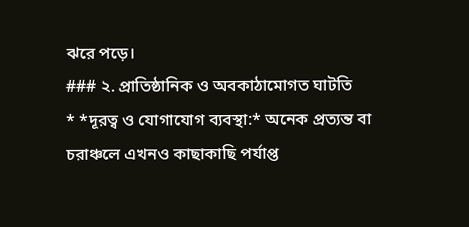ঝরে পড়ে।
### ২. প্রাতিষ্ঠানিক ও অবকাঠামোগত ঘাটতি
* *দূরত্ব ও যোগাযোগ ব্যবস্থা:* অনেক প্রত্যন্ত বা চরাঞ্চলে এখনও কাছাকাছি পর্যাপ্ত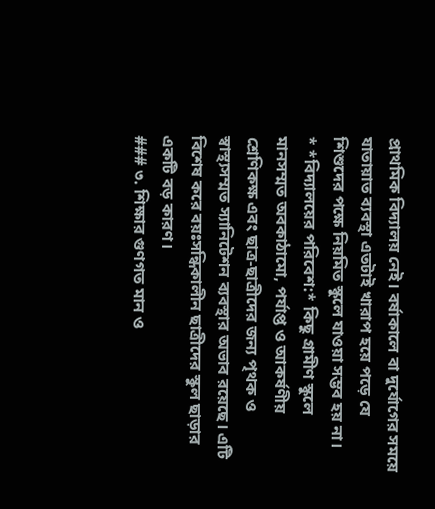প্রাথমিক বিদ্যালয় নেই। বর্ষাকালে বা দুর্যোগের সময়ে যাতায়াত ব্যবস্থা এতটাই খারাপ হয়ে পড়ে যে শিশুদের পক্ষে নিয়মিত স্কুলে যাওয়া সম্ভব হয় না।
* *বিদ্যালয়ের পরিবেশ:* কিছু গ্রামীণ স্কুলে মানসম্মত অবকাঠামো, পর্যাপ্ত ও আকর্ষণীয় শ্রেণিকক্ষ এবং ছাত্র-ছাত্রীদের জন্য পৃথক ও স্বাস্থ্যসম্মত স্যানিটেশন ব্যবস্থার অভাব রয়েছে। এটি বিশেষ করে বয়ঃসন্ধিকালীন ছাত্রীদের স্কুল ছাড়ার একটি বড় কারণ।
### ৩. শিক্ষার গুণগত মান ও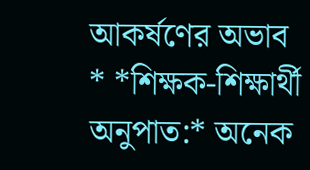আকর্ষণের অভাব
* *শিক্ষক-শিক্ষার্থী অনুপাত:* অনেক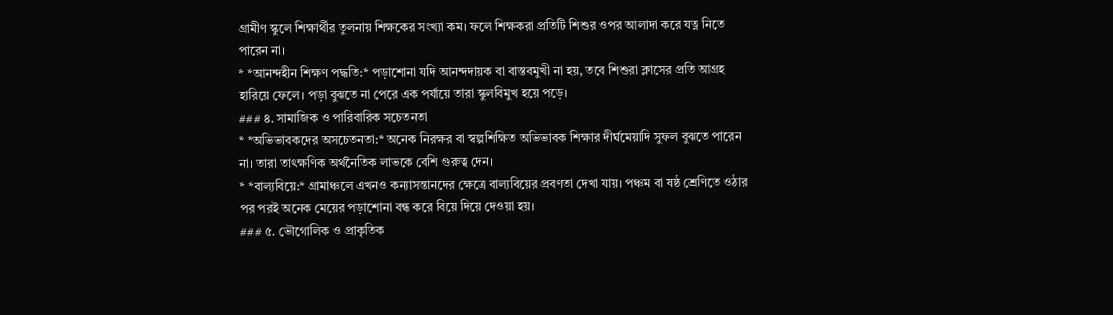গ্রামীণ স্কুলে শিক্ষার্থীর তুলনায় শিক্ষকের সংখ্যা কম। ফলে শিক্ষকরা প্রতিটি শিশুর ওপর আলাদা করে যত্ন নিতে পারেন না।
* *আনন্দহীন শিক্ষণ পদ্ধতি:* পড়াশোনা যদি আনন্দদায়ক বা বাস্তবমুখী না হয়, তবে শিশুরা ক্লাসের প্রতি আগ্রহ হারিয়ে ফেলে। পড়া বুঝতে না পেরে এক পর্যায়ে তারা স্কুলবিমুখ হয়ে পড়ে।
### ৪. সামাজিক ও পারিবারিক সচেতনতা
* *অভিভাবকদের অসচেতনতা:* অনেক নিরক্ষর বা স্বল্পশিক্ষিত অভিভাবক শিক্ষার দীর্ঘমেয়াদি সুফল বুঝতে পারেন না। তারা তাৎক্ষণিক অর্থনৈতিক লাভকে বেশি গুরুত্ব দেন।
* *বাল্যবিয়ে:* গ্রামাঞ্চলে এখনও কন্যাসন্তানদের ক্ষেত্রে বাল্যবিয়ের প্রবণতা দেখা যায়। পঞ্চম বা ষষ্ঠ শ্রেণিতে ওঠার পর পরই অনেক মেয়ের পড়াশোনা বন্ধ করে বিয়ে দিয়ে দেওয়া হয়।
### ৫. ভৌগোলিক ও প্রাকৃতিক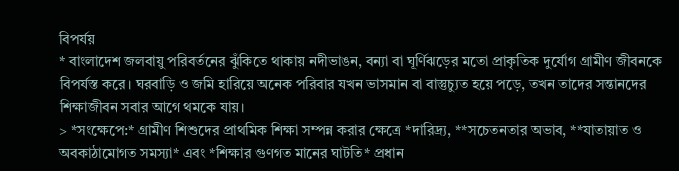বিপর্যয়
* বাংলাদেশ জলবায়ু পরিবর্তনের ঝুঁকিতে থাকায় নদীভাঙন, বন্যা বা ঘূর্ণিঝড়ের মতো প্রাকৃতিক দুর্যোগ গ্রামীণ জীবনকে বিপর্যস্ত করে। ঘরবাড়ি ও জমি হারিয়ে অনেক পরিবার যখন ভাসমান বা বাস্তুচ্যুত হয়ে পড়ে, তখন তাদের সন্তানদের শিক্ষাজীবন সবার আগে থমকে যায়।
> *সংক্ষেপে:* গ্রামীণ শিশুদের প্রাথমিক শিক্ষা সম্পন্ন করার ক্ষেত্রে *দারিদ্র্য, **সচেতনতার অভাব, **যাতায়াত ও অবকাঠামোগত সমস্যা* এবং *শিক্ষার গুণগত মানের ঘাটতি* প্রধান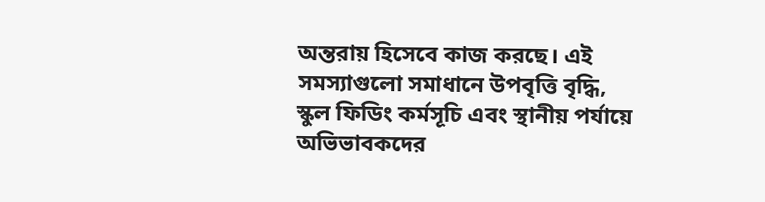অন্তরায় হিসেবে কাজ করছে। এই সমস্যাগুলো সমাধানে উপবৃত্তি বৃদ্ধি, স্কুল ফিডিং কর্মসূচি এবং স্থানীয় পর্যায়ে অভিভাবকদের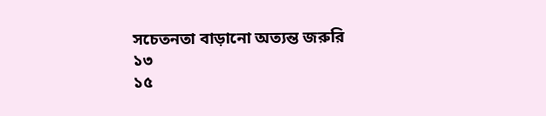সচেতনতা বাড়ানো অত্যন্ত জরুরি
১৩
১৫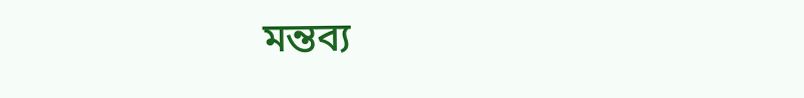মন্তব্য